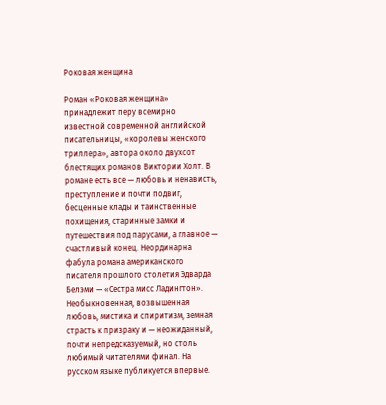Роковая женщина

Роман «Роковая женщина» принадлежит перу всемирно известной современной английской писательницы, «королевы женского триллера», автора около двухсот блестящих романов Виктории Холт. В романе есть все — любовь и ненависть, преступление и почти подвиг, бесценные клады и таинственные похищения, старинные замки и путешествия под парусами, а главное — счастливый конец. Неординарна фабула романа американского писателя прошлого столетия Эдварда Белэми — «Сестра мисс Ладингтон». Необыкновенная, возвышенная любовь, мистика и спиритизм, земная страсть к призраку и — неожиданный, почти непредсказуемый, но столь любимый читателями финал. На русском языке публикуется впервые.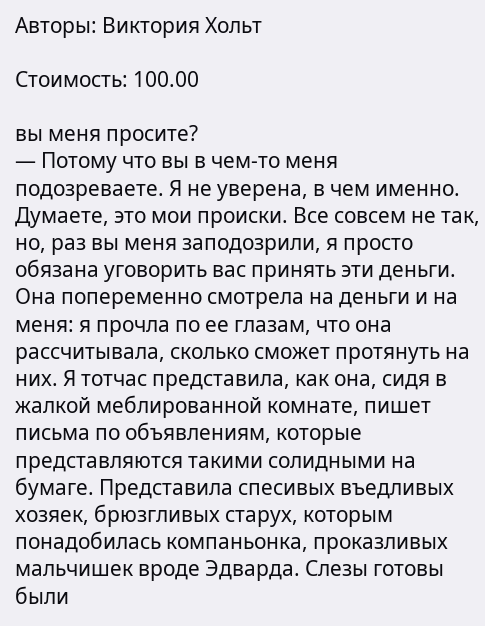Авторы: Виктория Хольт

Стоимость: 100.00

вы меня просите?
— Потому что вы в чем-то меня подозреваете. Я не уверена, в чем именно. Думаете, это мои происки. Все совсем не так, но, раз вы меня заподозрили, я просто обязана уговорить вас принять эти деньги.
Она попеременно смотрела на деньги и на меня: я прочла по ее глазам, что она рассчитывала, сколько сможет протянуть на них. Я тотчас представила, как она, сидя в жалкой меблированной комнате, пишет письма по объявлениям, которые представляются такими солидными на бумаге. Представила спесивых въедливых хозяек, брюзгливых старух, которым понадобилась компаньонка, проказливых мальчишек вроде Эдварда. Слезы готовы были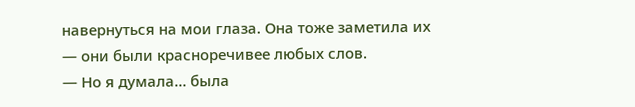навернуться на мои глаза. Она тоже заметила их — они были красноречивее любых слов.
— Но я думала… была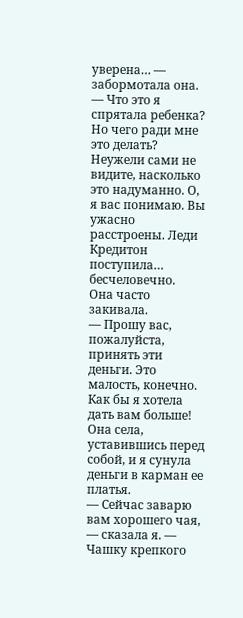уверена… — забормотала она.
— Что это я спрятала ребенка? Но чего ради мне это делать? Неужели сами не видите, насколько это надуманно. О, я вас понимаю. Вы ужасно расстроены. Леди Кредитон поступила… бесчеловечно.
Она часто закивала.
— Прошу вас, пожалуйста, принять эти деньги. Это малость, конечно. Как бы я хотела дать вам больше!
Она села, уставившись перед собой, и я сунула деньги в карман ее платья.
— Сейчас заварю вам хорошего чая, — сказала я. — Чашку крепкого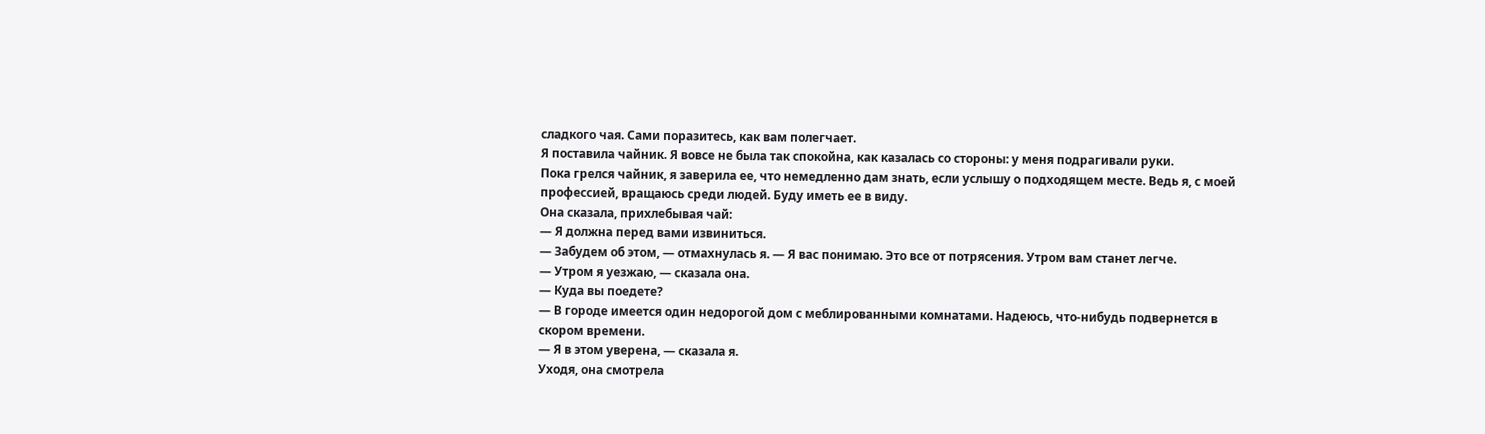сладкого чая. Сами поразитесь, как вам полегчает.
Я поставила чайник. Я вовсе не была так спокойна, как казалась со стороны: у меня подрагивали руки.
Пока грелся чайник, я заверила ее, что немедленно дам знать, если услышу о подходящем месте. Ведь я, с моей профессией, вращаюсь среди людей. Буду иметь ее в виду.
Она сказала, прихлебывая чай:
— Я должна перед вами извиниться.
— Забудем об этом, — отмахнулась я. — Я вас понимаю. Это все от потрясения. Утром вам станет легче.
— Утром я уезжаю, — сказала она.
— Куда вы поедете?
— В городе имеется один недорогой дом с меблированными комнатами. Надеюсь, что-нибудь подвернется в скором времени.
— Я в этом уверена, — сказала я.
Уходя, она смотрела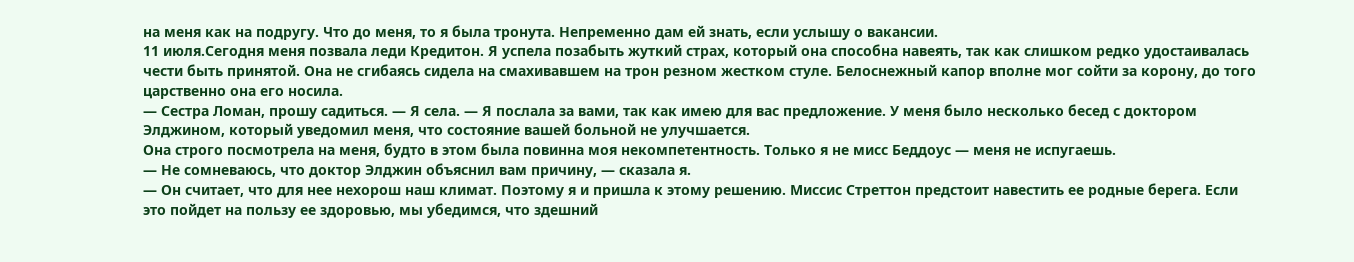на меня как на подругу. Что до меня, то я была тронута. Непременно дам ей знать, если услышу о вакансии.
11 июля.Сегодня меня позвала леди Кредитон. Я успела позабыть жуткий страх, который она способна навеять, так как слишком редко удостаивалась чести быть принятой. Она не сгибаясь сидела на смахивавшем на трон резном жестком стуле. Белоснежный капор вполне мог сойти за корону, до того царственно она его носила.
— Сестра Ломан, прошу садиться. — Я села. — Я послала за вами, так как имею для вас предложение. У меня было несколько бесед с доктором Элджином, который уведомил меня, что состояние вашей больной не улучшается.
Она строго посмотрела на меня, будто в этом была повинна моя некомпетентность. Только я не мисс Беддоус — меня не испугаешь.
— Не сомневаюсь, что доктор Элджин объяснил вам причину, — сказала я.
— Он считает, что для нее нехорош наш климат. Поэтому я и пришла к этому решению. Миссис Стреттон предстоит навестить ее родные берега. Если это пойдет на пользу ее здоровью, мы убедимся, что здешний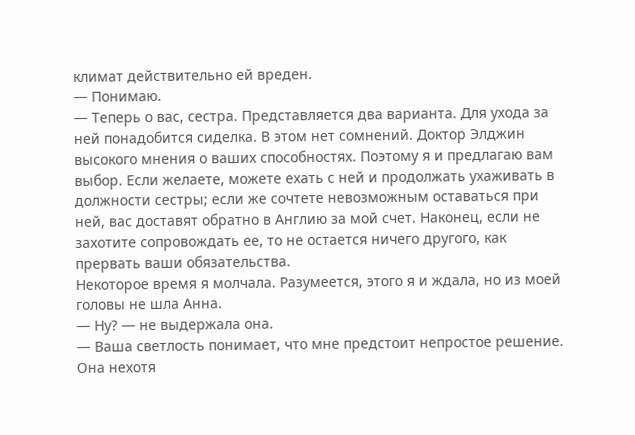климат действительно ей вреден.
— Понимаю.
— Теперь о вас, сестра. Представляется два варианта. Для ухода за ней понадобится сиделка. В этом нет сомнений. Доктор Элджин высокого мнения о ваших способностях. Поэтому я и предлагаю вам выбор. Если желаете, можете ехать с ней и продолжать ухаживать в должности сестры; если же сочтете невозможным оставаться при ней, вас доставят обратно в Англию за мой счет. Наконец, если не захотите сопровождать ее, то не остается ничего другого, как прервать ваши обязательства.
Некоторое время я молчала. Разумеется, этого я и ждала, но из моей головы не шла Анна.
— Ну? — не выдержала она.
— Ваша светлость понимает, что мне предстоит непростое решение.
Она нехотя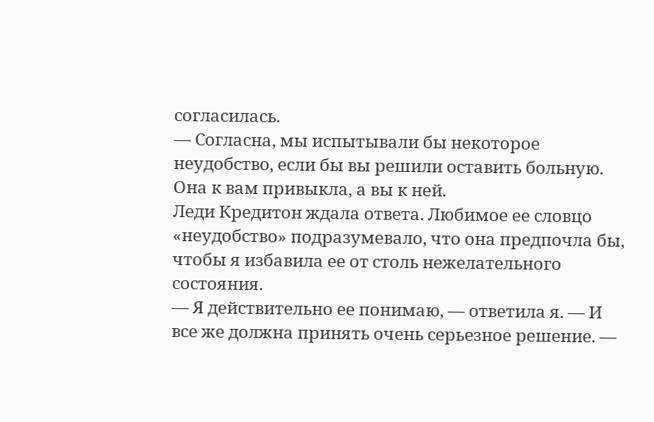согласилась.
— Согласна, мы испытывали бы некоторое неудобство, если бы вы решили оставить больную. Она к вам привыкла, а вы к ней.
Леди Кредитон ждала ответа. Любимое ее словцо «неудобство» подразумевало, что она предпочла бы, чтобы я избавила ее от столь нежелательного состояния.
— Я действительно ее понимаю, — ответила я. — И все же должна принять очень серьезное решение. —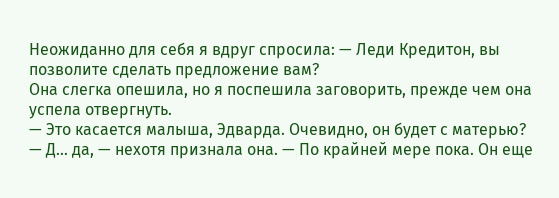Неожиданно для себя я вдруг спросила: — Леди Кредитон, вы позволите сделать предложение вам?
Она слегка опешила, но я поспешила заговорить, прежде чем она успела отвергнуть.
— Это касается малыша, Эдварда. Очевидно, он будет с матерью?
— Д… да, — нехотя признала она. — По крайней мере пока. Он еще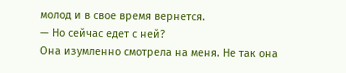молод и в свое время вернется.
— Но сейчас едет с ней?
Она изумленно смотрела на меня. Не так она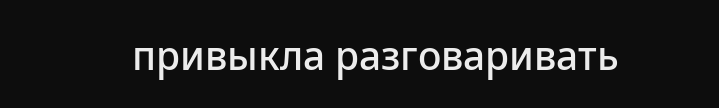привыкла разговаривать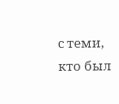с теми, кто был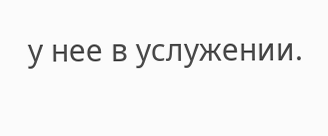у нее в услужении.